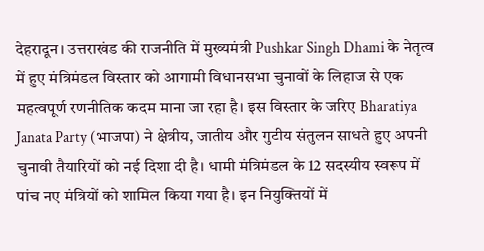देहरादून। उत्तराखंड की राजनीति में मुख्यमंत्री Pushkar Singh Dhami के नेतृत्व में हुए मंत्रिमंडल विस्तार को आगामी विधानसभा चुनावों के लिहाज से एक महत्वपूर्ण रणनीतिक कदम माना जा रहा है। इस विस्तार के जरिए Bharatiya Janata Party (भाजपा) ने क्षेत्रीय, जातीय और गुटीय संतुलन साधते हुए अपनी चुनावी तैयारियों को नई दिशा दी है। धामी मंत्रिमंडल के 12 सदस्यीय स्वरूप में पांच नए मंत्रियों को शामिल किया गया है। इन नियुक्तियों में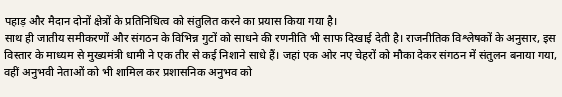पहाड़ और मैदान दोनों क्षेत्रों के प्रतिनिधित्व को संतुलित करने का प्रयास किया गया है।
साथ ही जातीय समीकरणों और संगठन के विभिन्न गुटों को साधने की रणनीति भी साफ दिखाई देती है। राजनीतिक विश्लेषकों के अनुसार, इस विस्तार के माध्यम से मुख्यमंत्री धामी ने एक तीर से कई निशाने साधे हैं। जहां एक ओर नए चेहरों को मौका देकर संगठन में संतुलन बनाया गया, वहीं अनुभवी नेताओं को भी शामिल कर प्रशासनिक अनुभव को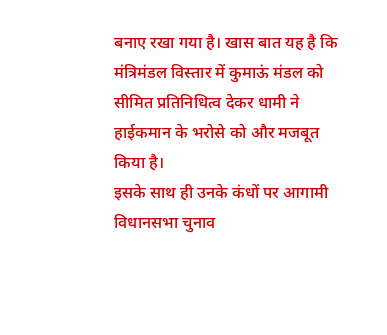बनाए रखा गया है। खास बात यह है कि मंत्रिमंडल विस्तार में कुमाऊं मंडल को सीमित प्रतिनिधित्व देकर धामी ने हाईकमान के भरोसे को और मजबूत किया है।
इसके साथ ही उनके कंधों पर आगामी विधानसभा चुनाव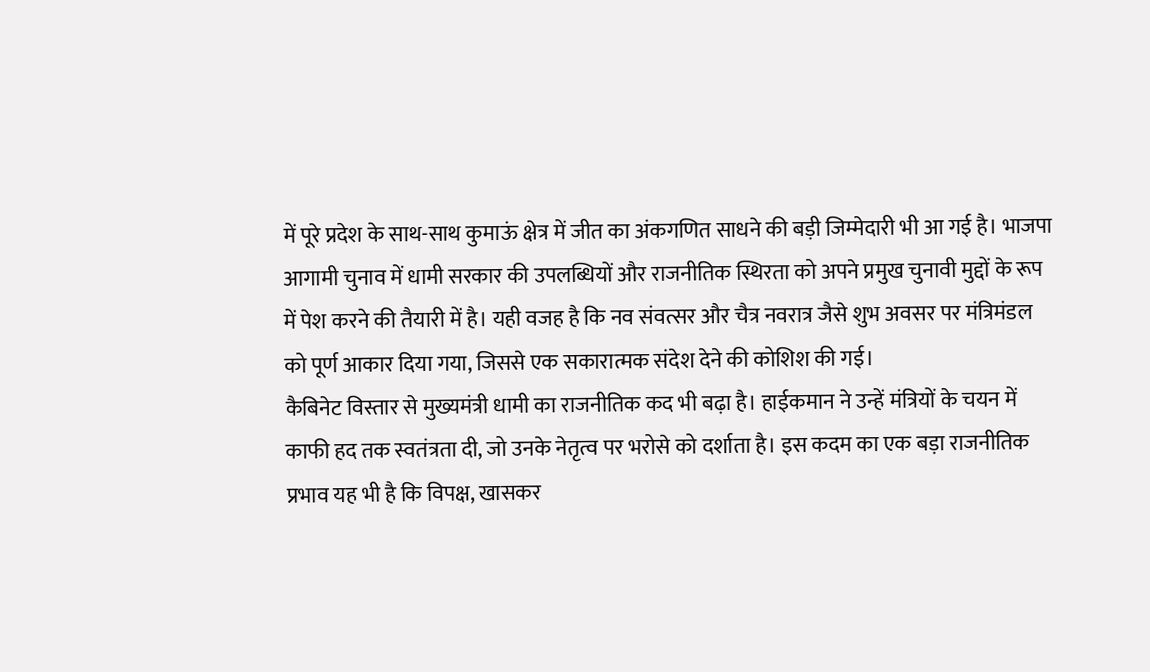में पूरे प्रदेश के साथ-साथ कुमाऊं क्षेत्र में जीत का अंकगणित साधने की बड़ी जिम्मेदारी भी आ गई है। भाजपा आगामी चुनाव में धामी सरकार की उपलब्धियों और राजनीतिक स्थिरता को अपने प्रमुख चुनावी मुद्दों के रूप में पेश करने की तैयारी में है। यही वजह है कि नव संवत्सर और चैत्र नवरात्र जैसे शुभ अवसर पर मंत्रिमंडल को पूर्ण आकार दिया गया, जिससे एक सकारात्मक संदेश देने की कोशिश की गई।
कैबिनेट विस्तार से मुख्यमंत्री धामी का राजनीतिक कद भी बढ़ा है। हाईकमान ने उन्हें मंत्रियों के चयन में काफी हद तक स्वतंत्रता दी, जो उनके नेतृत्व पर भरोसे को दर्शाता है। इस कदम का एक बड़ा राजनीतिक प्रभाव यह भी है कि विपक्ष, खासकर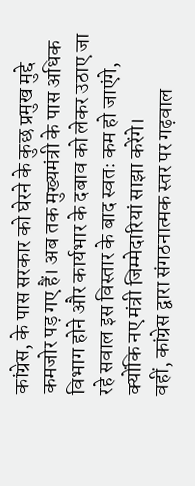कांग्रेस, के पास सरकार को घेरने के कुछ प्रमुख मुद्दे कमजोर पड़ गए हैं। अब तक मुख्यमंत्री के पास अधिक विभाग होने और कार्यभार के दबाव को लेकर उठाए जा रहे सवाल इस विस्तार के बाद स्वतः कम हो जाएंगे, क्योंकि नए मंत्री जिम्मेदारियां साझा करेंगे।
वहीं, कांग्रेस द्वारा संगठनात्मक स्तर पर गढ़वाल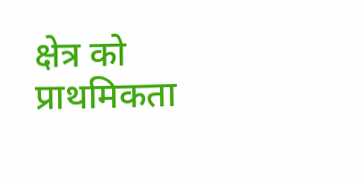क्षेत्र को प्राथमिकता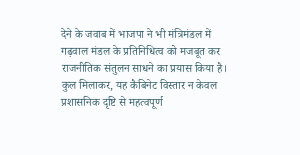देने के जवाब में भाजपा ने भी मंत्रिमंडल में गढ़वाल मंडल के प्रतिनिधित्व को मजबूत कर राजनीतिक संतुलन साधने का प्रयास किया है। कुल मिलाकर, यह कैबिनेट विस्तार न केवल प्रशासनिक दृष्टि से महत्वपूर्ण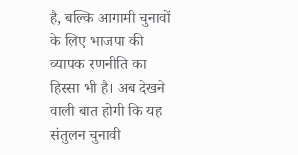है, बल्कि आगामी चुनावों के लिए भाजपा की व्यापक रणनीति का हिस्सा भी है। अब देखने वाली बात होगी कि यह संतुलन चुनावी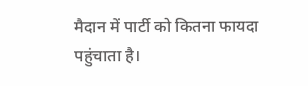मैदान में पार्टी को कितना फायदा पहुंचाता है।